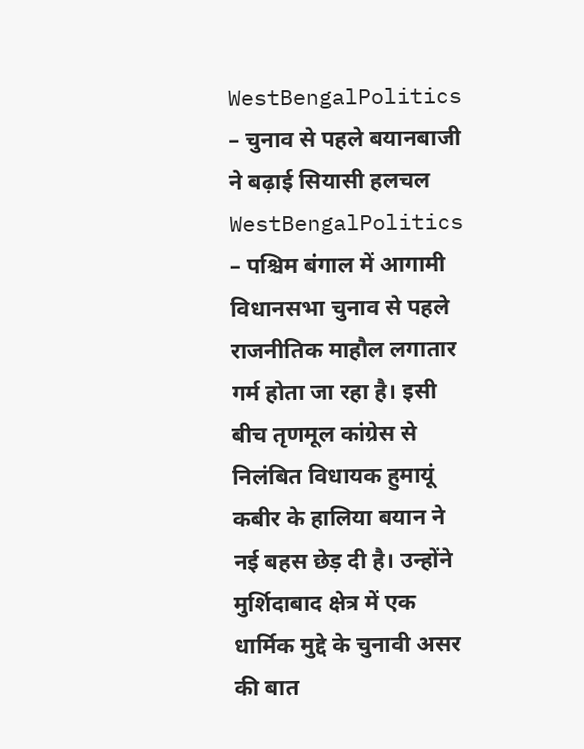WestBengalPolitics – चुनाव से पहले बयानबाजी ने बढ़ाई सियासी हलचल
WestBengalPolitics – पश्चिम बंगाल में आगामी विधानसभा चुनाव से पहले राजनीतिक माहौल लगातार गर्म होता जा रहा है। इसी बीच तृणमूल कांग्रेस से निलंबित विधायक हुमायूं कबीर के हालिया बयान ने नई बहस छेड़ दी है। उन्होंने मुर्शिदाबाद क्षेत्र में एक धार्मिक मुद्दे के चुनावी असर की बात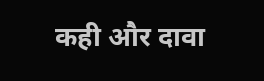कही और दावा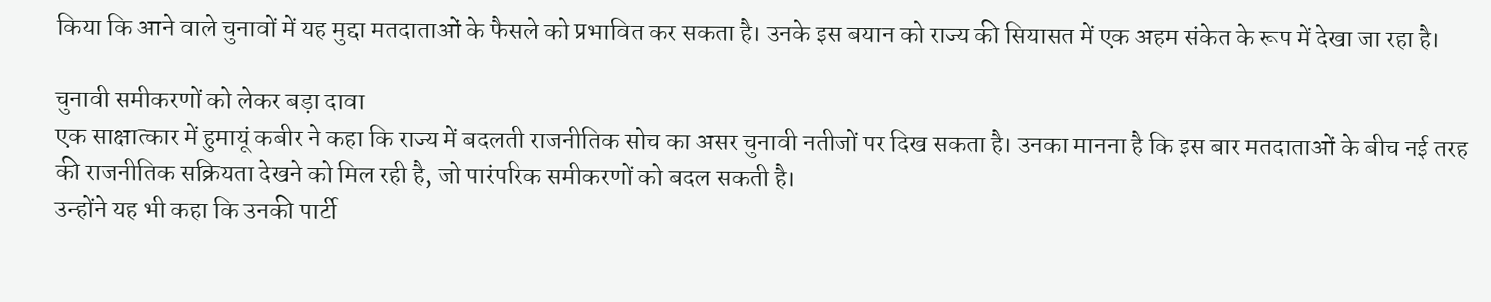किया कि आने वाले चुनावों में यह मुद्दा मतदाताओं के फैसले को प्रभावित कर सकता है। उनके इस बयान को राज्य की सियासत में एक अहम संकेत के रूप में देखा जा रहा है।

चुनावी समीकरणों को लेकर बड़ा दावा
एक साक्षात्कार में हुमायूं कबीर ने कहा कि राज्य में बदलती राजनीतिक सोच का असर चुनावी नतीजों पर दिख सकता है। उनका मानना है कि इस बार मतदाताओं के बीच नई तरह की राजनीतिक सक्रियता देखने को मिल रही है, जो पारंपरिक समीकरणों को बदल सकती है।
उन्होंने यह भी कहा कि उनकी पार्टी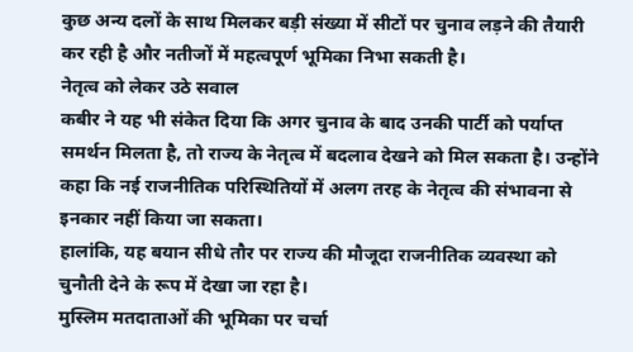कुछ अन्य दलों के साथ मिलकर बड़ी संख्या में सीटों पर चुनाव लड़ने की तैयारी कर रही है और नतीजों में महत्वपूर्ण भूमिका निभा सकती है।
नेतृत्व को लेकर उठे सवाल
कबीर ने यह भी संकेत दिया कि अगर चुनाव के बाद उनकी पार्टी को पर्याप्त समर्थन मिलता है, तो राज्य के नेतृत्व में बदलाव देखने को मिल सकता है। उन्होंने कहा कि नई राजनीतिक परिस्थितियों में अलग तरह के नेतृत्व की संभावना से इनकार नहीं किया जा सकता।
हालांकि, यह बयान सीधे तौर पर राज्य की मौजूदा राजनीतिक व्यवस्था को चुनौती देने के रूप में देखा जा रहा है।
मुस्लिम मतदाताओं की भूमिका पर चर्चा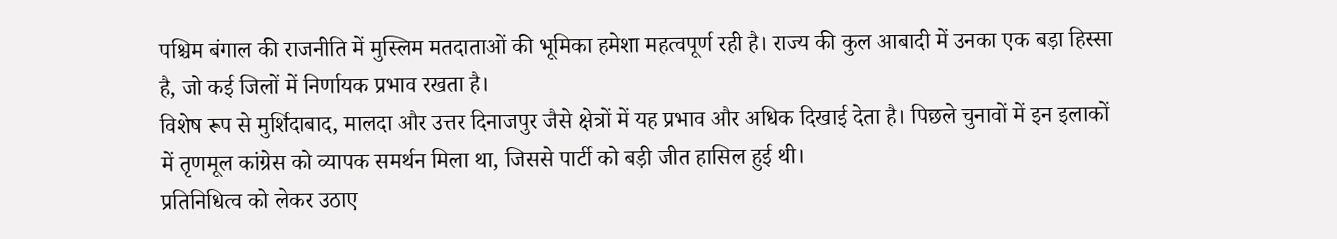पश्चिम बंगाल की राजनीति में मुस्लिम मतदाताओं की भूमिका हमेशा महत्वपूर्ण रही है। राज्य की कुल आबादी में उनका एक बड़ा हिस्सा है, जो कई जिलों में निर्णायक प्रभाव रखता है।
विशेष रूप से मुर्शिदाबाद, मालदा और उत्तर दिनाजपुर जैसे क्षेत्रों में यह प्रभाव और अधिक दिखाई देता है। पिछले चुनावों में इन इलाकों में तृणमूल कांग्रेस को व्यापक समर्थन मिला था, जिससे पार्टी को बड़ी जीत हासिल हुई थी।
प्रतिनिधित्व को लेकर उठाए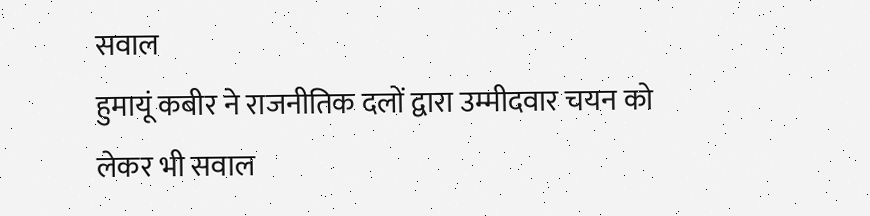सवाल
हुमायूं कबीर ने राजनीतिक दलों द्वारा उम्मीदवार चयन को लेकर भी सवाल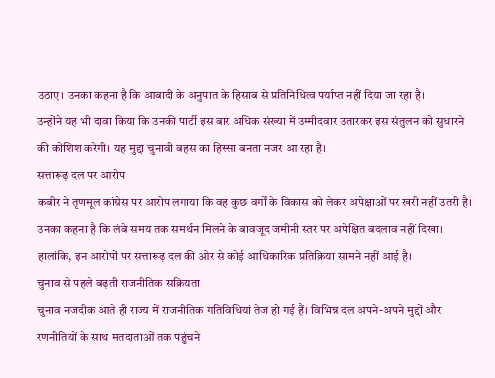उठाए। उनका कहना है कि आबादी के अनुपात के हिसाब से प्रतिनिधित्व पर्याप्त नहीं दिया जा रहा है।
उन्होंने यह भी दावा किया कि उनकी पार्टी इस बार अधिक संख्या में उम्मीदवार उतारकर इस संतुलन को सुधारने की कोशिश करेगी। यह मुद्दा चुनावी बहस का हिस्सा बनता नजर आ रहा है।
सत्तारूढ़ दल पर आरोप
कबीर ने तृणमूल कांग्रेस पर आरोप लगाया कि वह कुछ वर्गों के विकास को लेकर अपेक्षाओं पर खरी नहीं उतरी है। उनका कहना है कि लंबे समय तक समर्थन मिलने के बावजूद जमीनी स्तर पर अपेक्षित बदलाव नहीं दिखा।
हालांकि, इन आरोपों पर सत्तारूढ़ दल की ओर से कोई आधिकारिक प्रतिक्रिया सामने नहीं आई है।
चुनाव से पहले बढ़ती राजनीतिक सक्रियता
चुनाव नजदीक आते ही राज्य में राजनीतिक गतिविधियां तेज हो गई हैं। विभिन्न दल अपने-अपने मुद्दों और रणनीतियों के साथ मतदाताओं तक पहुंचने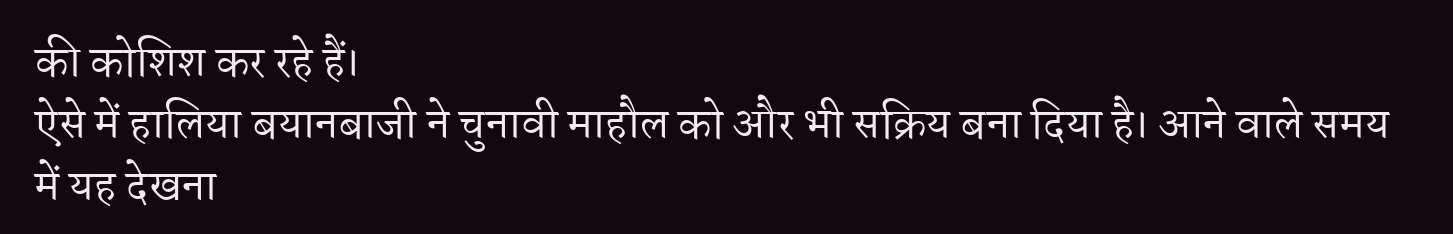की कोशिश कर रहे हैं।
ऐसे में हालिया बयानबाजी ने चुनावी माहौल को और भी सक्रिय बना दिया है। आने वाले समय में यह देखना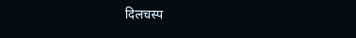दिलचस्प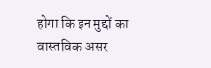होगा कि इन मुद्दों का वास्तविक असर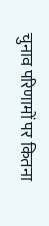चुनाव परिणामों पर कितना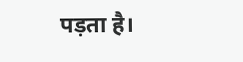पड़ता है।